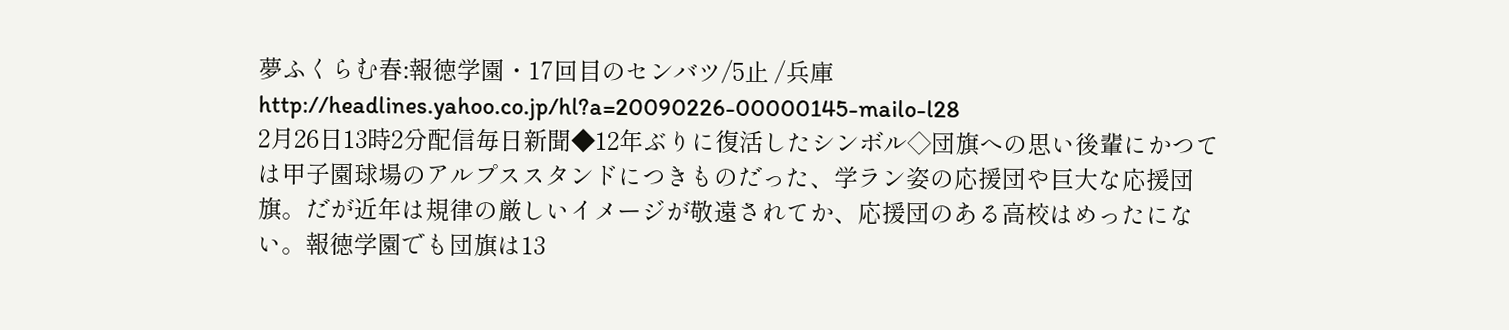夢ふくらむ春:報徳学園・17回目のセンバツ/5止 /兵庫
http://headlines.yahoo.co.jp/hl?a=20090226-00000145-mailo-l28
2月26日13時2分配信毎日新聞◆12年ぶりに復活したシンボル◇団旗への思い後輩にかつては甲子園球場のアルプススタンドにつきものだった、学ラン姿の応援団や巨大な応援団旗。だが近年は規律の厳しいイメージが敬遠されてか、応援団のある高校はめったにない。報徳学園でも団旗は13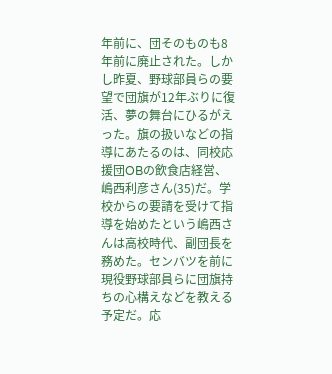年前に、団そのものも8年前に廃止された。しかし昨夏、野球部員らの要望で団旗が12年ぶりに復活、夢の舞台にひるがえった。旗の扱いなどの指導にあたるのは、同校応援団OBの飲食店経営、嶋西利彦さん(35)だ。学校からの要請を受けて指導を始めたという嶋西さんは高校時代、副団長を務めた。センバツを前に現役野球部員らに団旗持ちの心構えなどを教える予定だ。応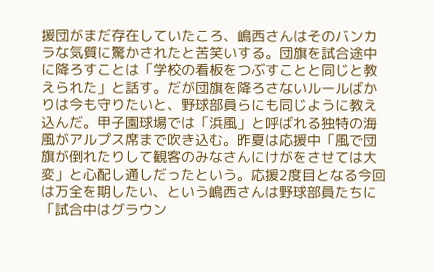援団がまだ存在していたころ、嶋西さんはそのバンカラな気質に驚かされたと苦笑いする。団旗を試合途中に降ろすことは「学校の看板をつぶすことと同じと教えられた」と話す。だが団旗を降ろさないルールばかりは今も守りたいと、野球部員らにも同じように教え込んだ。甲子園球場では「浜風」と呼ばれる独特の海風がアルプス席まで吹き込む。昨夏は応援中「風で団旗が倒れたりして観客のみなさんにけがをさせては大変」と心配し通しだったという。応援2度目となる今回は万全を期したい、という嶋西さんは野球部員たちに「試合中はグラウン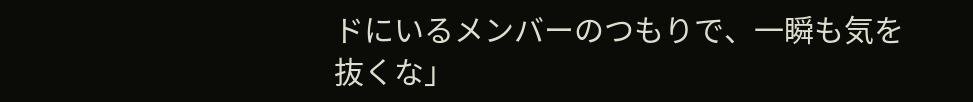ドにいるメンバーのつもりで、一瞬も気を抜くな」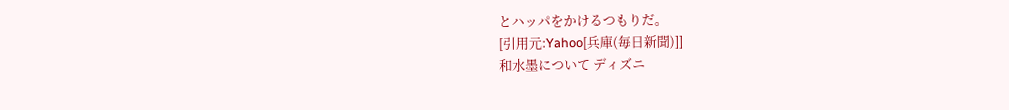とハッパをかけるつもりだ。
[引用元:Yahoo[兵庫(毎日新聞)]]
和水墨について ディズニ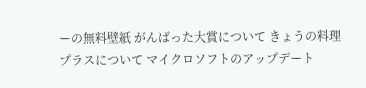ーの無料壁紙 がんばった大賞について きょうの料理プラスについて マイクロソフトのアップデート